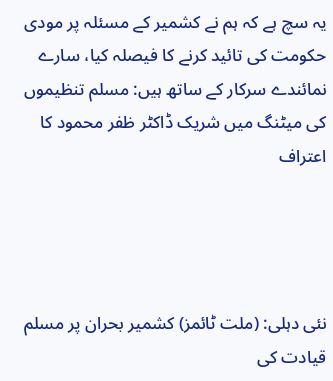یہ سچ ہے کہ ہم نے کشمیر کے مسئلہ پر مودی حکومت کی تائید کرنے کا فیصلہ کیا، سارے نمائندے سرکار کے ساتھ ہیں: مسلم تنظیموں کی میٹنگ میں شریک ڈاکٹر ظفر محمود کا اعتراف




نئی دہلی: (ملت ٹائمز) کشمیر بحران پر مسلم قیادت کی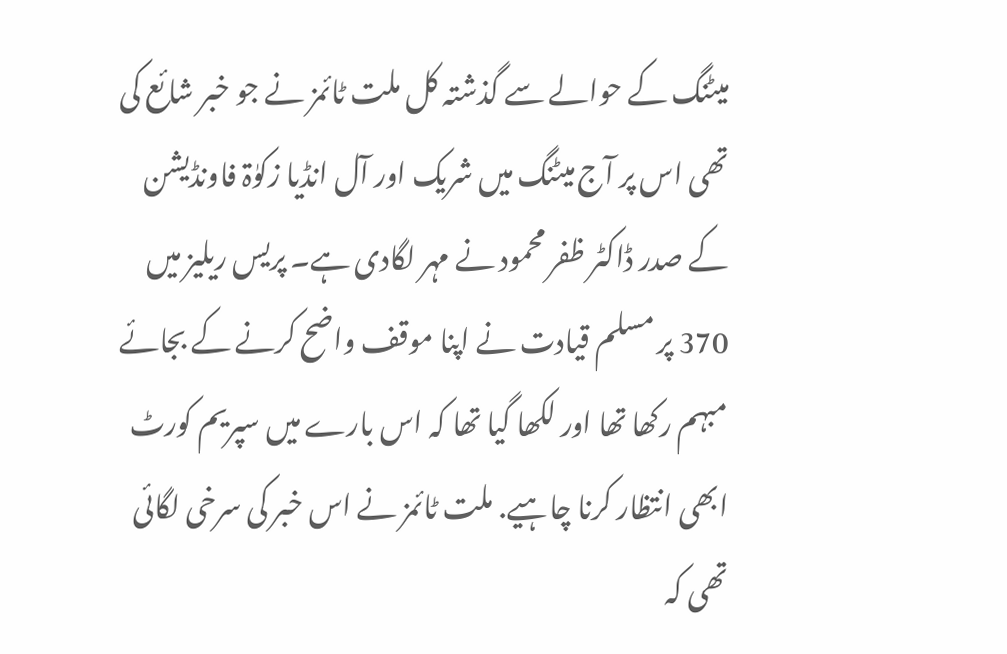میٹنگ کے حوالے سے گذشتہ کل ملت ٹائمز نے جو خبر شائع کی تھی اس پر آج میٹنگ میں شریک اور آل انڈیا زکوٰۃ فاونڈیشن کے صدر ڈاکٹر ظفر محمود نے مہر لگادی ہے۔ پریس ریلیز میں 370 پر مسلم قیادت نے اپنا موقف واضح کرنے کے بجائے مبہم رکھا تھا اور لکھا گیا تھا کہ اس بارے میں سپریم کورٹ ابھی انتظار کرنا چاہیے. ملت ٹائمز نے اس خبر کی سرخی لگائی تھی کہ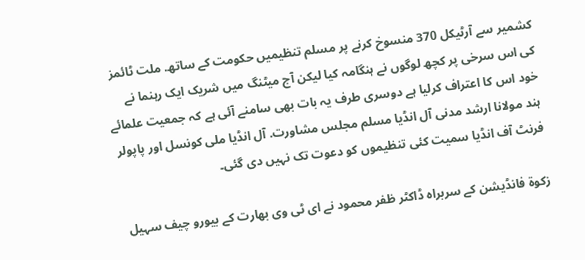کشمیر سے آرٹیکل 370 منسوخ کرنے پر مسلم تنظیمیں حکومت کے ساتھ. ملت ٹائمز کی اس سرخی پر کچھ لوگوں نے ہنگامہ کیا لیکن آج میٹنگ میں شریک ایک رہنما نے خود اس کا اعتراف کرلیا ہے دوسری طرف یہ بات بھی سامنے آئی ہے کہ جمعیت علمائے ہند مولانا ارشد مدنی آل انڈیا مسلم مجلس مشاورت. آل انڈیا ملی کونسل اور پاپولر فرنٹ آف انڈیا سمیت کئی تنظیموں کو دعوت تک نہیں دی گئی۔

زکوۃ فانڈیشن کے سربراہ ڈاکٹر ظفر محمود نے ای ٹی وی بھارت کے بیورو چیف سہیل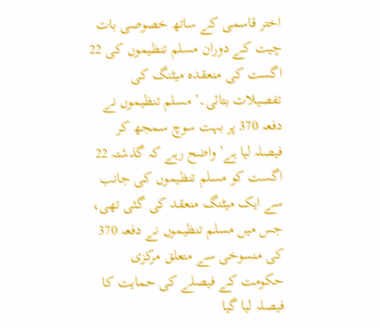اختر قاسمی کے ساتھ خصوصی بات چیت کے دوران مسلم تنظیموں کی 22 اگست کی منعقدہ میٹنگ کی تفصیلات بتائی۔’ مسلم تنظیموں نے دفعہ 370 پر بہت سوچ سمجھ کر فیصلہ لیا ہے’واضح رہے کہ گذشتہ 22 اگست کو مسلم تنظیموں کی جانب سے ایک میٹنگ منعقد کی گئی تھی، جس میں مسلم تنظیموں نے دفعہ 370 کی منسوخی سے متعلق مرکزی حکومت کے فیصلے کی حمایت کا فیصلہ لیا گیا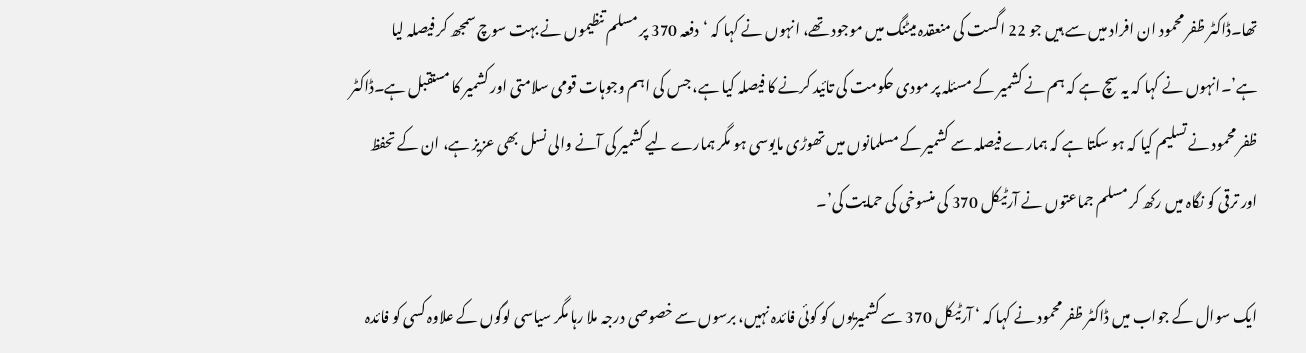تھا۔ڈاکٹر ظفر محمود ان افراد میں سے ہیں جو 22 اگست کی منعقدہ میٹنگ میں موجود تھے، انہوں نے کہا کہ ‘دفعہ 370 پر مسلم تنظیموں نے بہت سوچ سمجھ کر فیصلہ لیا ہے’۔انہوں نے کہا کہ یہ سچ ہے کہ ہم نے کشمیر کے مسئلہ پر مودی حکومت کی تائید کرنے کا فیصلہ کیا ہے، جس کی اہم وجوہات قومی سلامتی اور کشمیر کا مستقبل ہے۔ڈاکٹر ظفر محمود نے تسلیم کیا کہ ہو سکتا ہے کہ ہمارے فیصلہ سے کشمیر کے مسلمانوں میں تھوڑی مایوسی ہو مگر ہمارے لیے کشمیر کی آنے والی نسل بھی عزیز ہے، ان کے تحفظ اور ترقی کو نگاہ میں رکھ کر مسلم جماعتوں نے آرٹیکل 370 کی منسوخی کی حمایت کی’۔

ایک سوال کے جواب میں ڈاکٹر ظفر محمود نے کہا کہ ‘ آرٹیکل 370 سے کشمیریوں کو کوئی فائدہ نہیں، برسوں سے خصوصی درجہ ملا رہا مگر سیاسی لوگوں کے علاوہ کسی کو فائدہ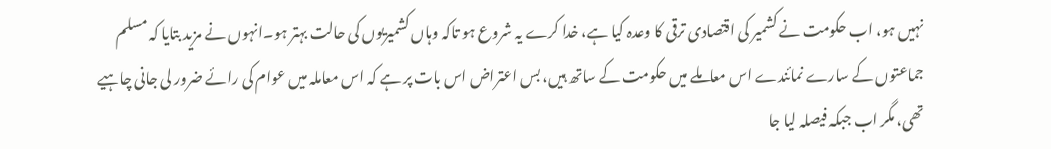نہیں ہو، اب حکومت نے کشمیر کی اقتصادی ترقی کا وعدہ کیا ہے، خدا کرے یہ شروع ہو تاکہ وہاں کشمیریوں کی حالت بہتر ہو۔انہوں نے مزید بتایا کہ مسلم جماعتوں کے سارے نمائندے اس معاملے میں حکومت کے ساتھ ہیں، بس اعتراض اس بات پر ہے کہ اس معاملہ میں عوام کی رائے ضرور لی جانی چاہیے تھی، مگر اب جبکہ فیصلہ لیا جا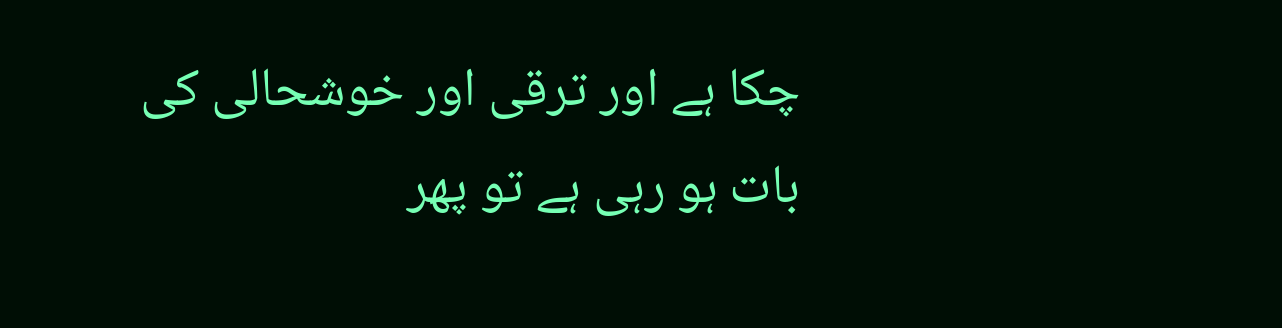چکا ہے اور ترقی اور خوشحالی کی بات ہو رہی ہے تو پھر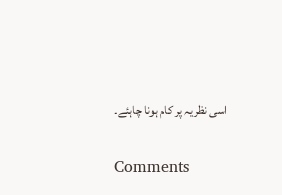اسی نظریہ پر کام ہونا چاہئے۔

Comments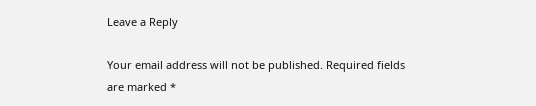Leave a Reply

Your email address will not be published. Required fields are marked *